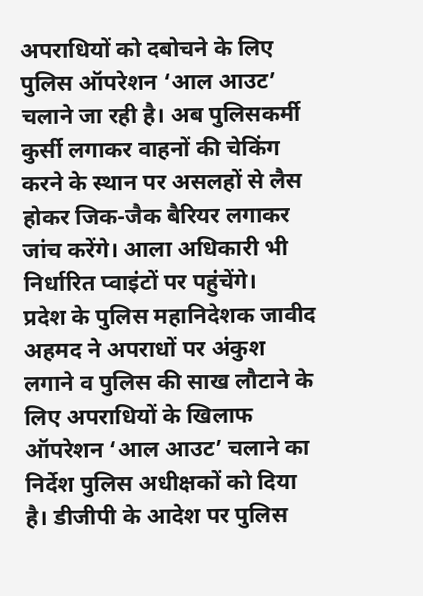अपराधियों को दबोचने के लिए पुलिस ऑपरेशन ‘आल आउट’ चलाने जा रही है। अब पुलिसकर्मी कुर्सी लगाकर वाहनों की चेकिंग करने के स्थान पर असलहों से लैस होकर जिक-जैक बैरियर लगाकर जांच करेंगे। आला अधिकारी भी निर्धारित प्वाइंटों पर पहुंचेंगे।
प्रदेश के पुलिस महानिदेशक जावीद अहमद ने अपराधों पर अंकुश लगाने व पुलिस की साख लौटाने के लिए अपराधियों के खिलाफ ऑपरेशन ‘आल आउट’ चलाने का निर्देश पुलिस अधीक्षकों को दिया है। डीजीपी के आदेश पर पुलिस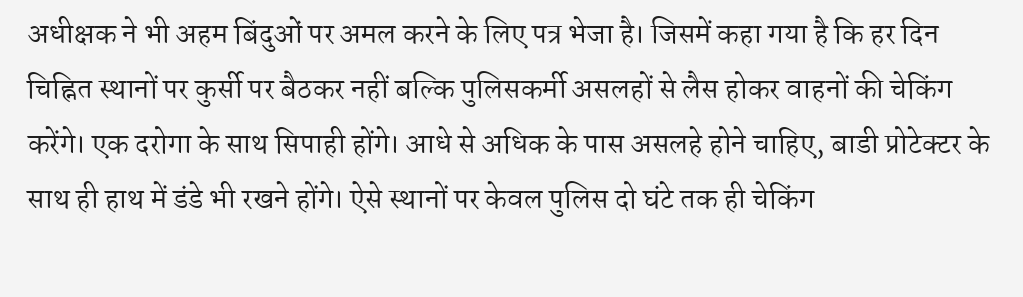अधीक्षक ने भी अहम बिंदुओं पर अमल करने के लिए पत्र भेजा है। जिसमें कहा गया है कि हर दिन चिह्नित स्थानों पर कुर्सी पर बैठकर नहीं बल्कि पुलिसकर्मी असलहों से लैस होकर वाहनों की चेकिंग करेंगे। एक दरोगा के साथ सिपाही होंगे। आधे से अधिक के पास असलहे होने चाहिए, बाडी प्रोटेक्टर के साथ ही हाथ में डंडे भी रखने होंगे। ऐसे स्थानों पर केवल पुलिस दो घंटे तक ही चेकिंग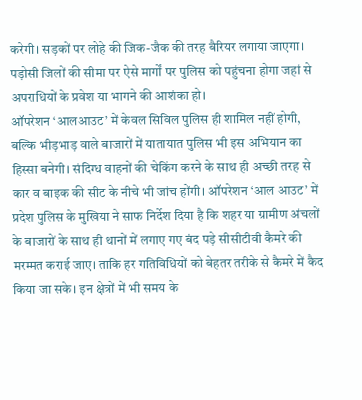करेगी। सड़कों पर लोहे की जिक-जैक की तरह बैरियर लगाया जाएगा। पड़ोसी जिलों की सीमा पर ऐसे मार्गों पर पुलिस को पहुंचना होगा जहां से अपराधियों के प्रवेश या भागने की आशंका हो।
ऑपरेशन ‘आलआउट’ में केवल सिविल पुलिस ही शामिल नहीं होगी, बल्कि भीड़भाड़ वाले बाजारों में यातायात पुलिस भी इस अभियान का हिस्सा बनेगी। संदिग्ध वाहनों की चेकिंग करने के साथ ही अच्छी तरह से कार व बाइक की सीट के नीचे भी जांच होंगी। ऑपरेशन ‘आल आउट’ में प्रदेश पुलिस के मुखिया ने साफ निर्देश दिया है कि शहर या ग्रामीण अंचलों के बाजारों के साथ ही थानों में लगाए गए बंद पड़े सीसीटीवी कैमरे की मरम्मत कराई जाए। ताकि हर गतिविधियों को बेहतर तरीके से कैमरे में कैद किया जा सके। इन क्षेत्रों में भी समय के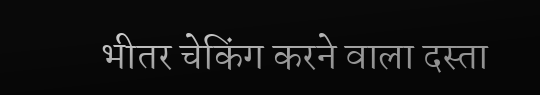भीतर चेकिंग करने वाला दस्ता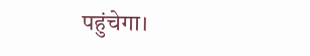पहुंचेगा।